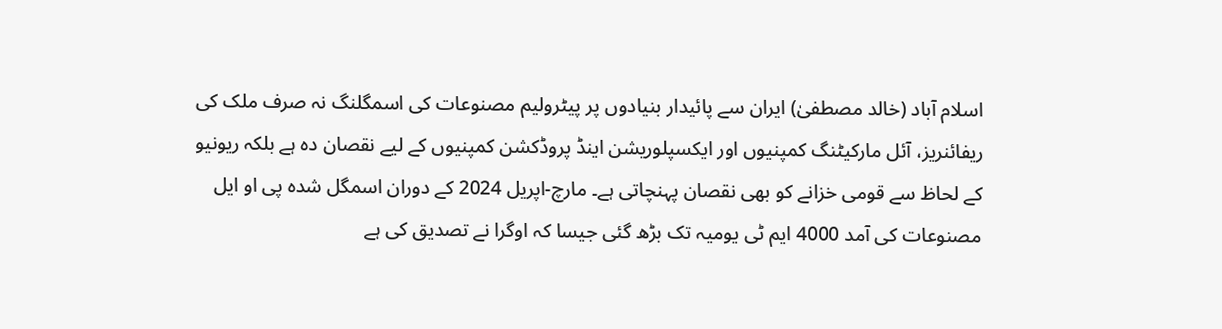اسلام آباد (خالد مصطفیٰ) ایران سے پائیدار بنیادوں پر پیٹرولیم مصنوعات کی اسمگلنگ نہ صرف ملک کی ریفائنریز، آئل مارکیٹنگ کمپنیوں اور ایکسپلوریشن اینڈ پروڈکشن کمپنیوں کے لیے نقصان دہ ہے بلکہ ریونیو کے لحاظ سے قومی خزانے کو بھی نقصان پہنچاتی ہے۔ مارچ-اپریل 2024 کے دوران اسمگل شدہ پی او ایل مصنوعات کی آمد 4000 ایم ٹی یومیہ تک بڑھ گئی جیسا کہ اوگرا نے تصدیق کی ہے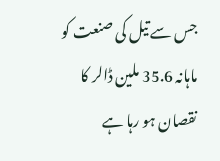جس سے تیل کی صنعت کو ماہانہ 35.6 ملین ڈالر کا نقصان ہو رہا ہے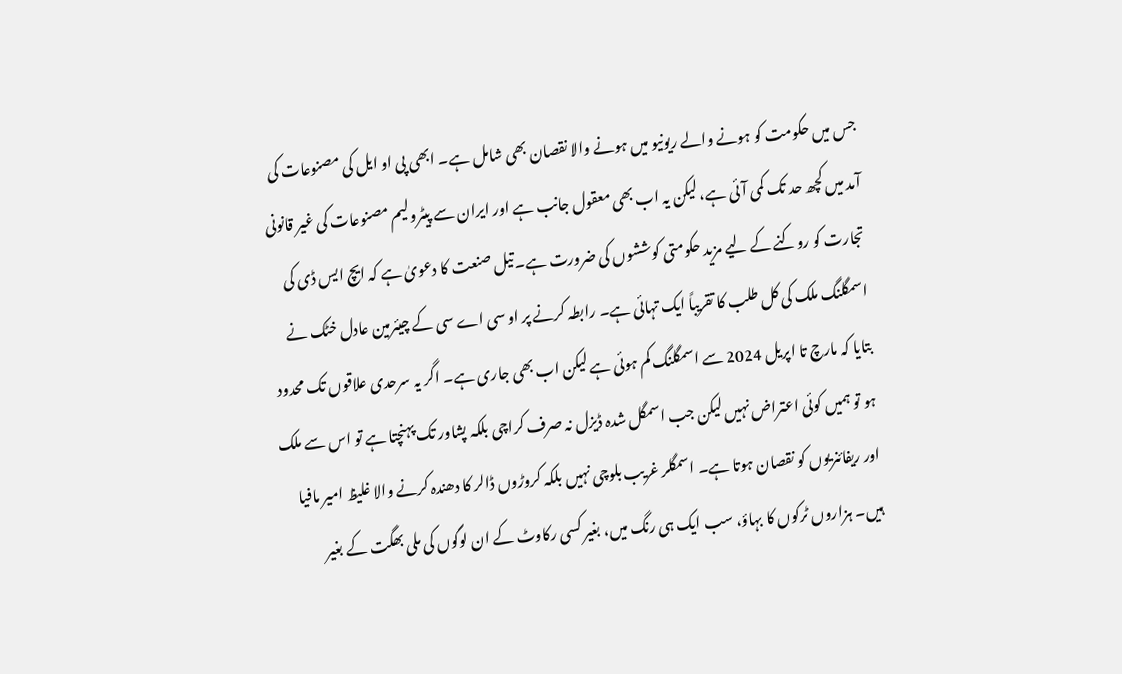جس میں حکومت کو ہونے والے ریونیو میں ہونے والا نقصان بھی شامل ہے۔ ابھی پی او ایل کی مصنوعات کی آمد میں کچھ حد تک کمی آئی ہے، لیکن یہ اب بھی معقول جانب ہے اور ایران سے پیٹرولیم مصنوعات کی غیر قانونی تجارت کو روکنے کے لیے مزید حکومتی کوششوں کی ضرورت ہے۔ تیل صنعت کا دعویٰ ہے کہ ایچ ایس ڈی کی اسمگلنگ ملک کی کل طلب کا تقریباً ایک تہائی ہے۔ رابطہ کرنے پر او سی اے سی کے چیئرمین عادل خٹک نے بتایا کہ مارچ تا اپریل 2024 سے اسمگلنگ کم ہوئی ہے لیکن اب بھی جاری ہے۔ اگر یہ سرحدی علاقوں تک محدود ہو تو ہمیں کوئی اعتراض نہیں لیکن جب اسمگل شدہ ڈیزل نہ صرف کراچی بلکہ پشاور تک پہنچتا ہے تو اس سے ملک اور ریفائنریوں کو نقصان ہوتا ہے۔ اسمگلر غریب بلوچی نہیں بلکہ کروڑوں ڈالر کا دھندہ کرنے والا غلیظ امیر مافیا ہیں۔ ہزاروں ٹرکوں کا بہاؤ، سب ایک ہی رنگ میں، بغیر کسی رکاوٹ کے ان لوگوں کی ملی بھگت کے بغیر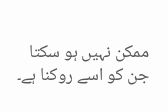ممکن نہیں ہو سکتا جن کو اسے روکنا ہے۔